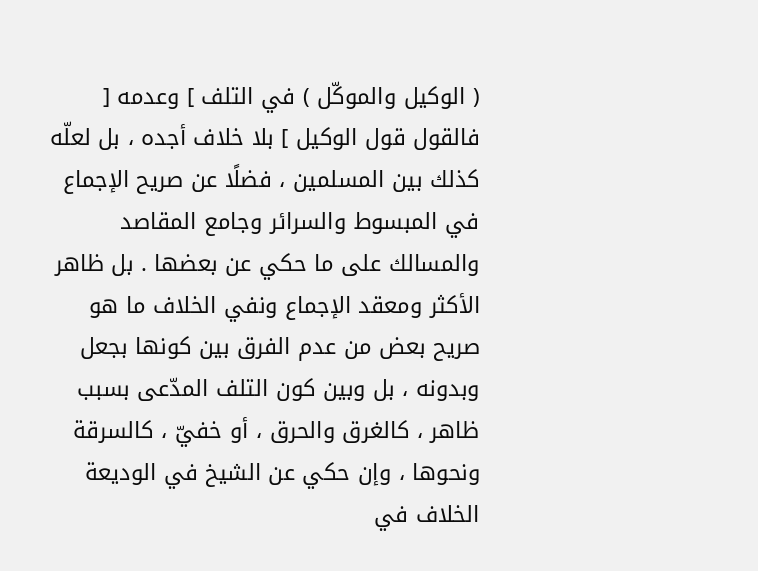( الوكيل والموكّل ) في التلف ] وعدمه [ فالقول قول الوكيل ] بلا خلاف أجده ، بل لعلّه كذلك بين المسلمين ، فضلًا عن صريح الإجماع في المبسوط والسرائر وجامع المقاصد والمسالك على ما حكي عن بعضها . بل ظاهر الأكثر ومعقد الإجماع ونفي الخلاف ما هو صريح بعض من عدم الفرق بين كونها بجعل وبدونه ، بل وبين كون التلف المدّعى بسبب ظاهر ، كالغرق والحرق ، أو خفيّ ، كالسرقة ونحوها ، وإن حكي عن الشيخ في الوديعة الخلاف في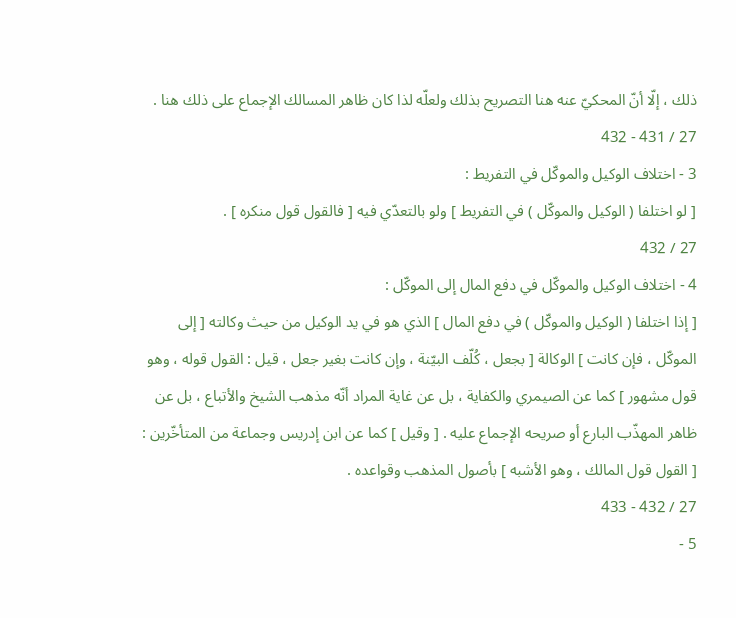ذلك ، إلّا أنّ المحكيّ عنه هنا التصريح بذلك ولعلّه لذا كان ظاهر المسالك الإجماع على ذلك هنا .
27 / 431 - 432
3 - اختلاف الوكيل والموكّل في التفريط :
[ لو اختلفا ( الوكيل والموكّل ) في التفريط ] ولو بالتعدّي فيه [ فالقول قول منكره ] .
27 / 432
4 - اختلاف الوكيل والموكّل في دفع المال إلى الموكّل :
[ إذا اختلفا ( الوكيل والموكّل ) في دفع المال ] الذي هو في يد الوكيل من حيث وكالته [ إلى الموكّل ، فإن كانت ] الوكالة [ بجعل ، كُلّف البيّنة ، وإن كانت بغير جعل ، قيل : القول قوله ، وهو قول مشهور ] كما عن الصيمري والكفاية ، بل عن غاية المراد أنّه مذهب الشيخ والأتباع ، بل عن ظاهر المهذّب البارع أو صريحه الإجماع عليه . [ وقيل ] كما عن ابن إدريس وجماعة من المتأخّرين : [ القول قول المالك ، وهو الأشبه ] بأصول المذهب وقواعده .
27 / 432 - 433
5 -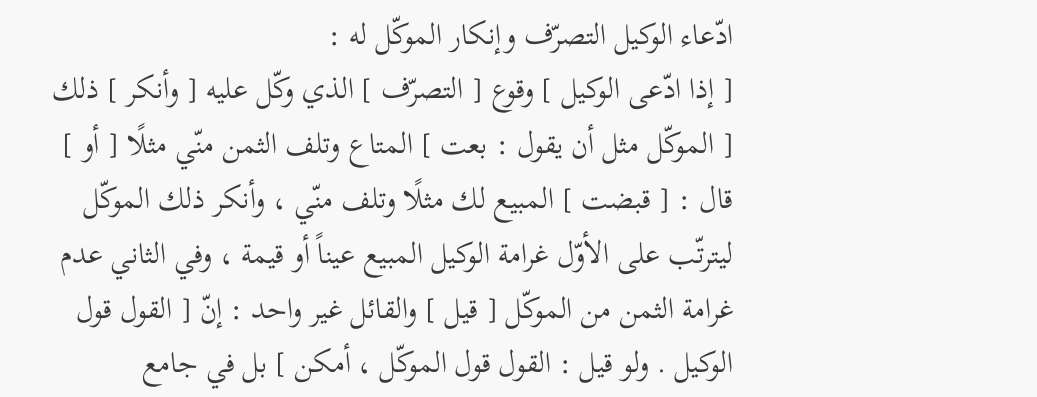ادّعاء الوكيل التصرّف وإنكار الموكّل له :
[ إذا ادّعى الوكيل ] وقوع [ التصرّف ] الذي وكّل عليه [ وأنكر ] ذلك [ الموكّل مثل أن يقول : بعت ] المتاع وتلف الثمن منّي مثلًا [ أو ] قال : [ قبضت ] المبيع لك مثلًا وتلف منّي ، وأنكر ذلك الموكّل ليترتّب على الأوّل غرامة الوكيل المبيع عيناً أو قيمة ، وفي الثاني عدم غرامة الثمن من الموكّل [ قيل ] والقائل غير واحد : إنّ [ القول قول الوكيل . ولو قيل : القول قول الموكّل ، أمكن ] بل في جامع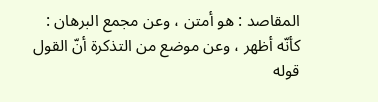المقاصد : هو أمتن ، وعن مجمع البرهان : كأنّه أظهر ، وعن موضع من التذكرة أنّ القول قوله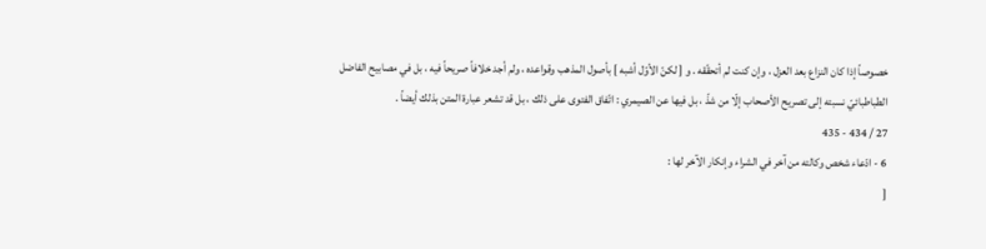خصوصاً إذا كان النزاع بعد العزل ، وإن كنت لم أتحقّقه . و [ لكنّ الأوّل أشبه ] بأصول المذهب وقواعده ، ولم أجد خلافاً صريحاً فيه ، بل في مصابيح الفاضل الطباطبائيّ نسبته إلى تصريح الأصحاب إلّا من شذّ ، بل فيها عن الصيمري : اتّفاق الفتوى على ذلك ، بل قد تشعر عبارة المتن بذلك أيضاً .
27 / 434 - 435
6 - ادّعاء شخص وكالته من آخر في الشراء وإنكار الآخر لها :
[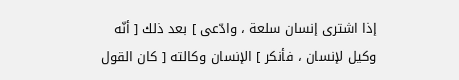إذا اشترى إنسان سلعة ، وادّعى ] بعد ذلك [ أنّه وكيل لإنسان ، فأنكر ] الإنسان وكالته [ كان القول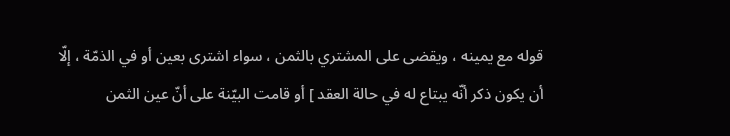قوله مع يمينه ، ويقضى على المشتري بالثمن ، سواء اشترى بعين أو في الذمّة ، إلّا أن يكون ذكر أنّه يبتاع له في حالة العقد ] أو قامت البيّنة على أنّ عين الثمن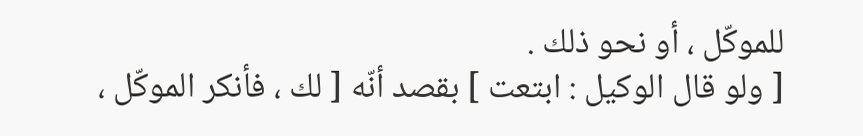للموكّل ، أو نحو ذلك .
[ ولو قال الوكيل : ابتعت ] بقصد أنّه [ لك ، فأنكر الموكّل ،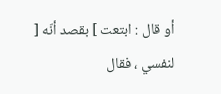أو قال : ابتعت ] بقصد أنّه [ لنفسي ، فقال